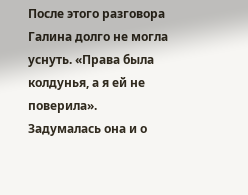После этого разговора Галина долго не могла уснуть. «Права была колдунья, а я ей не поверила». Задумалась она и о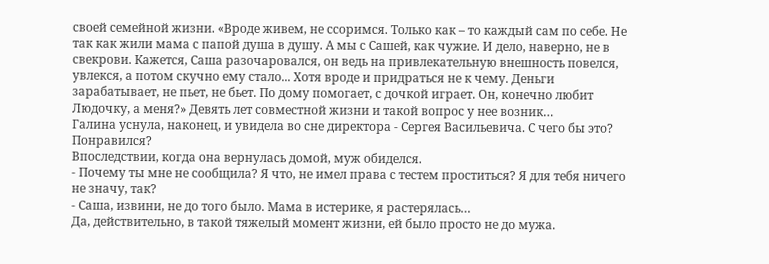своей семейной жизни. «Вроде живем, не ссоримся. Только как – то каждый сам по себе. Не так как жили мама с папой душа в душу. А мы с Сашей, как чужие. И дело, наверно, не в свекрови. Кажется, Саша разочаровался, он ведь на привлекательную внешность повелся, увлекся, а потом скучно ему стало... Хотя вроде и придраться не к чему. Деньги зарабатывает, не пьет, не бьет. По дому помогает, с дочкой играет. Он, конечно любит Людочку, а меня?» Девять лет совместной жизни и такой вопрос у нее возник…
Галина уснула, наконец, и увидела во сне директора - Сергея Васильевича. С чего бы это? Понравился?
Впоследствии, когда она вернулась домой, муж обиделся.
- Почему ты мне не сообщила? Я что, не имел права с тестем проститься? Я для тебя ничего не значу, так?
- Саша, извини, не до того было. Мама в истерике, я растерялась…
Да, действительно, в такой тяжелый момент жизни, ей было просто не до мужа.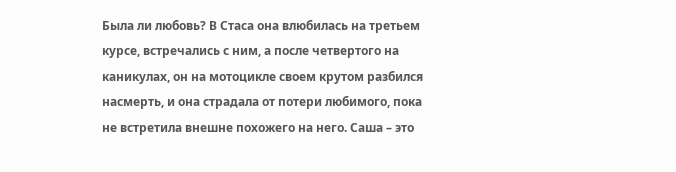Была ли любовь? В Стаса она влюбилась на третьем курсе, встречались с ним, а после четвертого на каникулах, он на мотоцикле своем крутом разбился насмерть, и она страдала от потери любимого, пока не встретила внешне похожего на него. Саша – это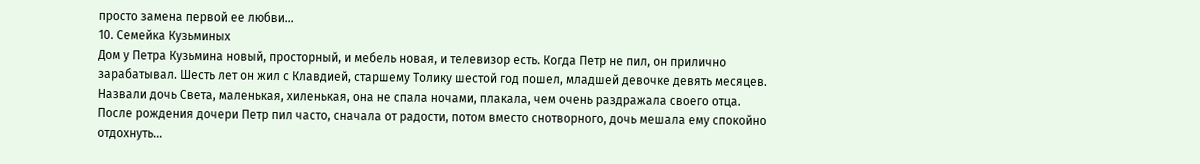просто замена первой ее любви…
10. Семейка Кузьминых
Дом у Петра Кузьмина новый, просторный, и мебель новая, и телевизор есть. Когда Петр не пил, он прилично зарабатывал. Шесть лет он жил с Клавдией, старшему Толику шестой год пошел, младшей девочке девять месяцев. Назвали дочь Света, маленькая, хиленькая, она не спала ночами, плакала, чем очень раздражала своего отца. После рождения дочери Петр пил часто, сначала от радости, потом вместо снотворного, дочь мешала ему спокойно отдохнуть…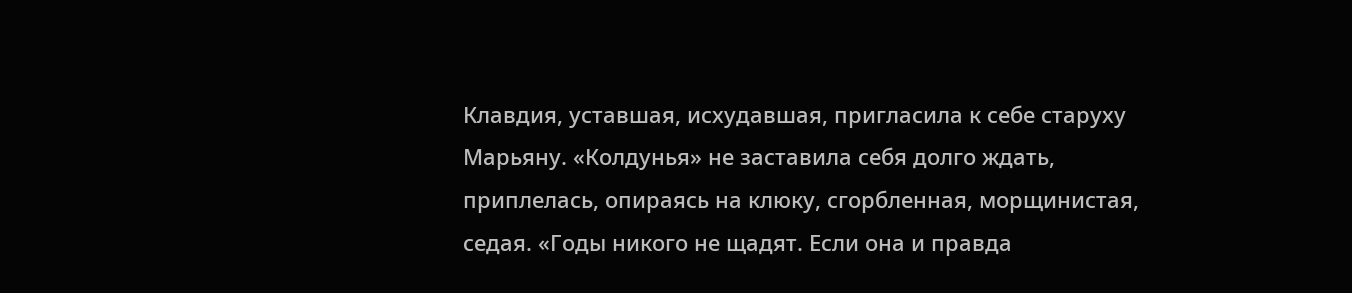Клавдия, уставшая, исхудавшая, пригласила к себе старуху Марьяну. «Колдунья» не заставила себя долго ждать, приплелась, опираясь на клюку, сгорбленная, морщинистая, седая. «Годы никого не щадят. Если она и правда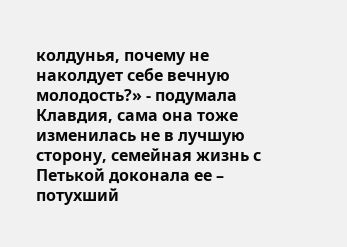колдунья, почему не наколдует себе вечную молодость?» - подумала Клавдия, сама она тоже изменилась не в лучшую сторону, семейная жизнь с Петькой доконала ее – потухший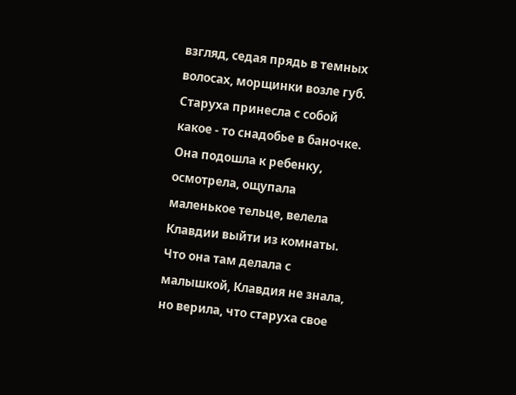взгляд, седая прядь в темных волосах, морщинки возле губ.
Старуха принесла с собой какое - то снадобье в баночке. Она подошла к ребенку, осмотрела, ощупала маленькое тельце, велела Клавдии выйти из комнаты. Что она там делала с малышкой, Клавдия не знала, но верила, что старуха свое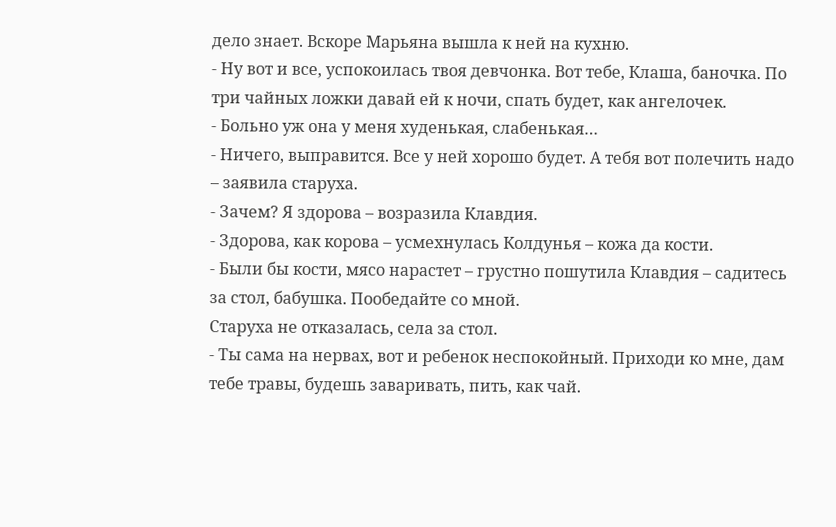дело знает. Вскоре Марьяна вышла к ней на кухню.
- Ну вот и все, успокоилась твоя девчонка. Вот тебе, Клаша, баночка. По три чайных ложки давай ей к ночи, спать будет, как ангелочек.
- Больно уж она у меня худенькая, слабенькая…
- Ничего, выправится. Все у ней хорошо будет. А тебя вот полечить надо – заявила старуха.
- Зачем? Я здорова – возразила Клавдия.
- Здорова, как корова – усмехнулась Колдунья – кожа да кости.
- Были бы кости, мясо нарастет – грустно пошутила Клавдия – садитесь за стол, бабушка. Пообедайте со мной.
Старуха не отказалась, села за стол.
- Ты сама на нервах, вот и ребенок неспокойный. Приходи ко мне, дам тебе травы, будешь заваривать, пить, как чай.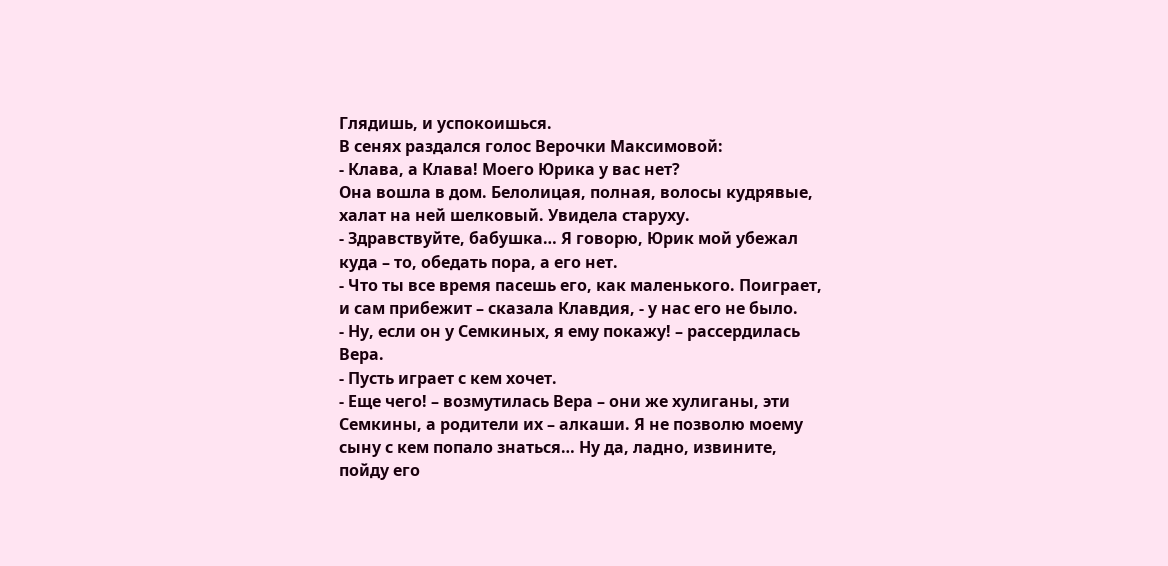Глядишь, и успокоишься.
В сенях раздался голос Верочки Максимовой:
- Клава, а Клава! Моего Юрика у вас нет?
Она вошла в дом. Белолицая, полная, волосы кудрявые, халат на ней шелковый. Увидела старуху.
- Здравствуйте, бабушка… Я говорю, Юрик мой убежал куда – то, обедать пора, а его нет.
- Что ты все время пасешь его, как маленького. Поиграет, и сам прибежит – сказала Клавдия, - у нас его не было.
- Ну, если он у Семкиных, я ему покажу! – рассердилась Вера.
- Пусть играет с кем хочет.
- Еще чего! – возмутилась Вера – они же хулиганы, эти Семкины, а родители их – алкаши. Я не позволю моему сыну с кем попало знаться… Ну да, ладно, извините, пойду его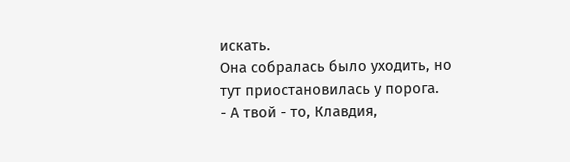искать.
Она собралась было уходить, но тут приостановилась у порога.
- А твой - то, Клавдия,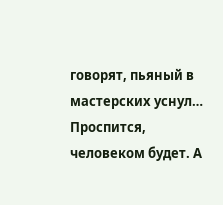говорят, пьяный в мастерских уснул… Проспится, человеком будет. А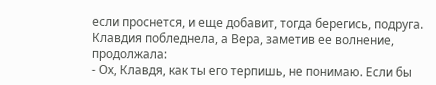если проснется, и еще добавит, тогда берегись, подруга.
Клавдия побледнела, а Вера, заметив ее волнение, продолжала:
- Ох, Клавдя, как ты его терпишь, не понимаю. Если бы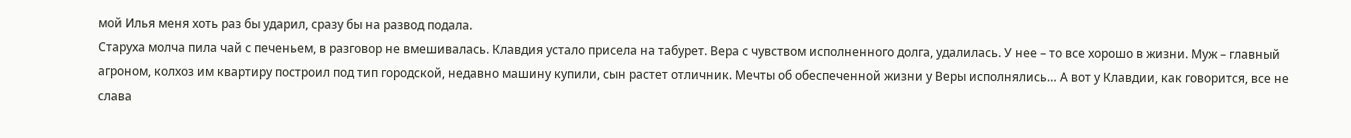мой Илья меня хоть раз бы ударил, сразу бы на развод подала.
Старуха молча пила чай с печеньем, в разговор не вмешивалась. Клавдия устало присела на табурет. Вера с чувством исполненного долга, удалилась. У нее – то все хорошо в жизни. Муж – главный агроном, колхоз им квартиру построил под тип городской, недавно машину купили, сын растет отличник. Мечты об обеспеченной жизни у Веры исполнялись… А вот у Клавдии, как говорится, все не слава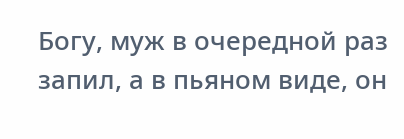Богу, муж в очередной раз запил, а в пьяном виде, он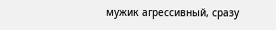мужик агрессивный, сразу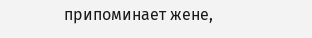припоминает жене,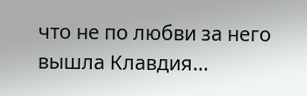что не по любви за него вышла Клавдия…